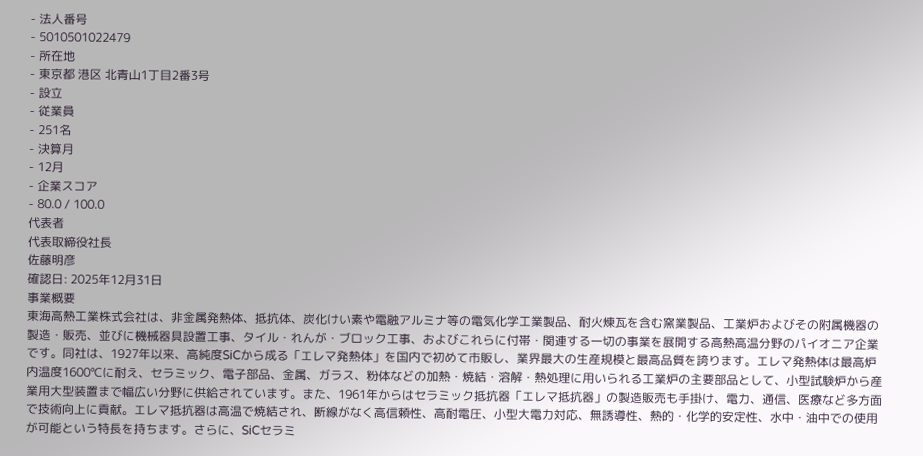- 法人番号
- 5010501022479
- 所在地
- 東京都 港区 北青山1丁目2番3号
- 設立
- 従業員
- 251名
- 決算月
- 12月
- 企業スコア
- 80.0 / 100.0
代表者
代表取締役社長
佐藤明彦
確認日: 2025年12月31日
事業概要
東海高熱工業株式会社は、非金属発熱体、抵抗体、炭化けい素や電融アルミナ等の電気化学工業製品、耐火煉瓦を含む窯業製品、工業炉およびその附属機器の製造・販売、並びに機械器具設置工事、タイル・れんが・ブロック工事、およびこれらに付帯・関連する一切の事業を展開する高熱高温分野のパイオニア企業です。同社は、1927年以来、高純度SiCから成る「エレマ発熱体」を国内で初めて市販し、業界最大の生産規模と最高品質を誇ります。エレマ発熱体は最高炉内温度1600℃に耐え、セラミック、電子部品、金属、ガラス、粉体などの加熱・焼結・溶解・熱処理に用いられる工業炉の主要部品として、小型試験炉から産業用大型装置まで幅広い分野に供給されています。また、1961年からはセラミック抵抗器「エレマ抵抗器」の製造販売も手掛け、電力、通信、医療など多方面で技術向上に貢献。エレマ抵抗器は高温で焼結され、断線がなく高信頼性、高耐電圧、小型大電力対応、無誘導性、熱的・化学的安定性、水中・油中での使用が可能という特長を持ちます。さらに、SiCセラミ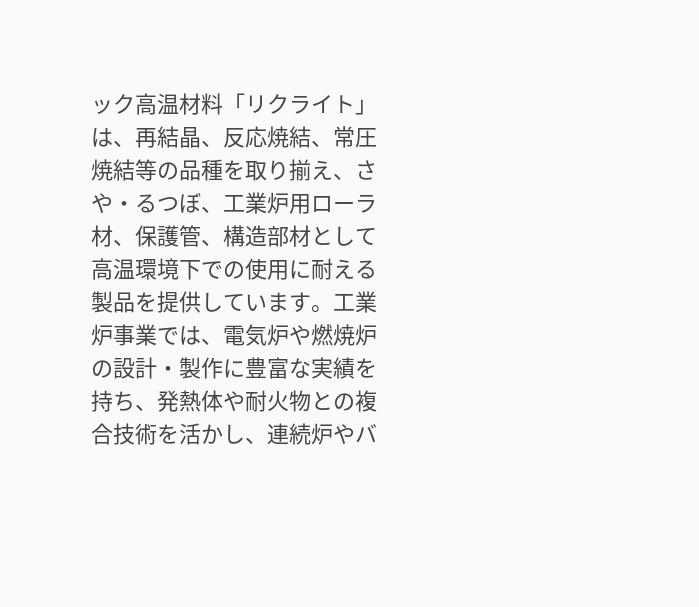ック高温材料「リクライト」は、再結晶、反応焼結、常圧焼結等の品種を取り揃え、さや・るつぼ、工業炉用ローラ材、保護管、構造部材として高温環境下での使用に耐える製品を提供しています。工業炉事業では、電気炉や燃焼炉の設計・製作に豊富な実績を持ち、発熱体や耐火物との複合技術を活かし、連続炉やバ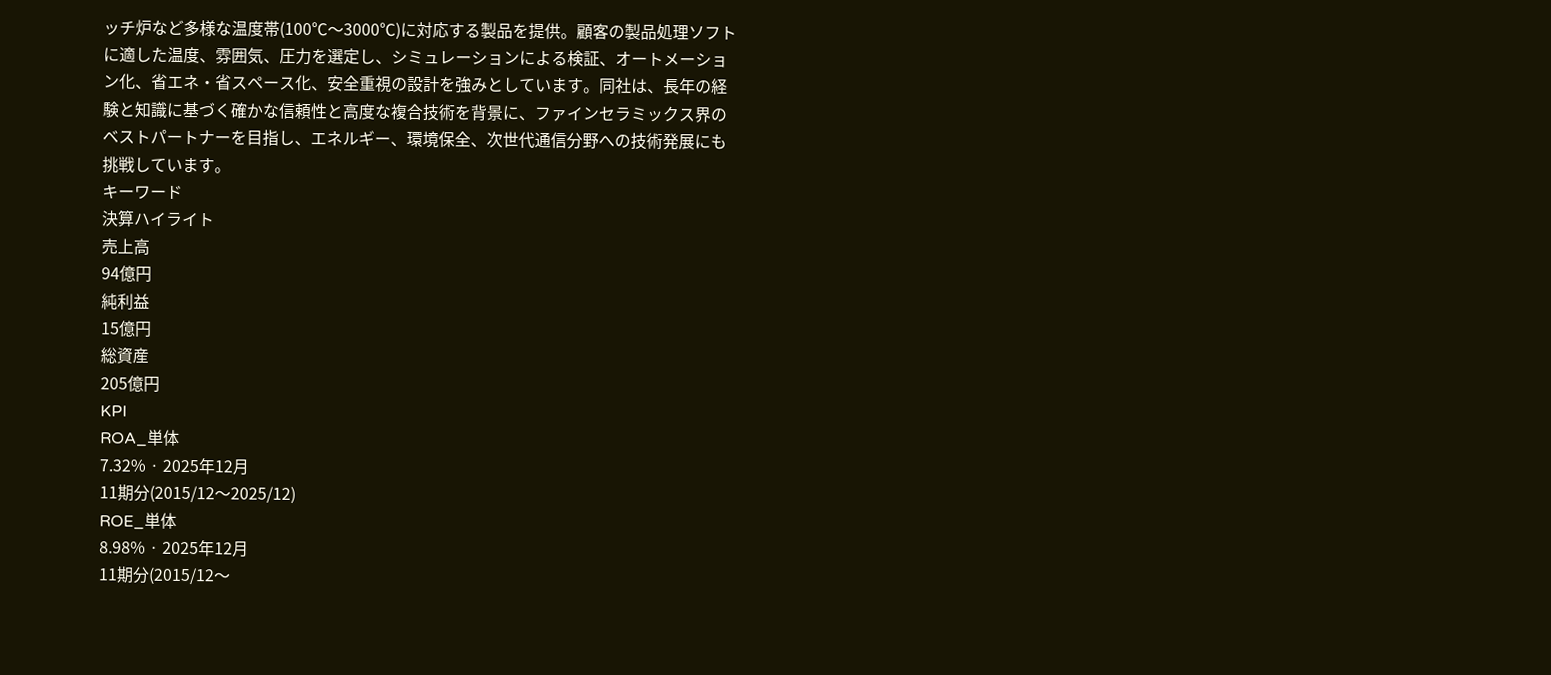ッチ炉など多様な温度帯(100℃〜3000℃)に対応する製品を提供。顧客の製品処理ソフトに適した温度、雰囲気、圧力を選定し、シミュレーションによる検証、オートメーション化、省エネ・省スペース化、安全重視の設計を強みとしています。同社は、長年の経験と知識に基づく確かな信頼性と高度な複合技術を背景に、ファインセラミックス界のベストパートナーを目指し、エネルギー、環境保全、次世代通信分野への技術発展にも挑戦しています。
キーワード
決算ハイライト
売上高
94億円
純利益
15億円
総資産
205億円
KPI
ROA_単体
7.32% · 2025年12月
11期分(2015/12〜2025/12)
ROE_単体
8.98% · 2025年12月
11期分(2015/12〜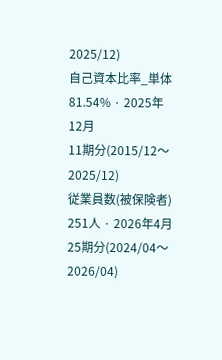2025/12)
自己資本比率_単体
81.54% · 2025年12月
11期分(2015/12〜2025/12)
従業員数(被保険者)
251人 · 2026年4月
25期分(2024/04〜2026/04)